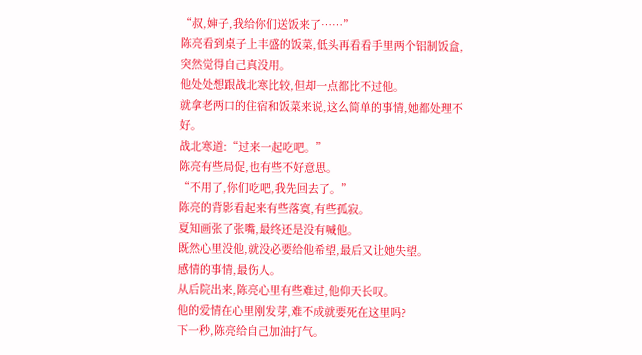“叔,婶子,我给你们送饭来了……”
陈亮看到桌子上丰盛的饭菜,低头再看看手里两个铝制饭盒,突然觉得自己真没用。
他处处想跟战北寒比较,但却一点都比不过他。
就拿老两口的住宿和饭菜来说,这么简单的事情,她都处理不好。
战北寒道:“过来一起吃吧。”
陈亮有些局促,也有些不好意思。
“不用了,你们吃吧,我先回去了。”
陈亮的背影看起来有些落寞,有些孤寂。
夏知画张了张嘴,最终还是没有喊他。
既然心里没他,就没必要给他希望,最后又让她失望。
感情的事情,最伤人。
从后院出来,陈亮心里有些难过,他仰天长叹。
他的爱情在心里刚发芽,难不成就要死在这里吗?
下一秒,陈亮给自己加油打气。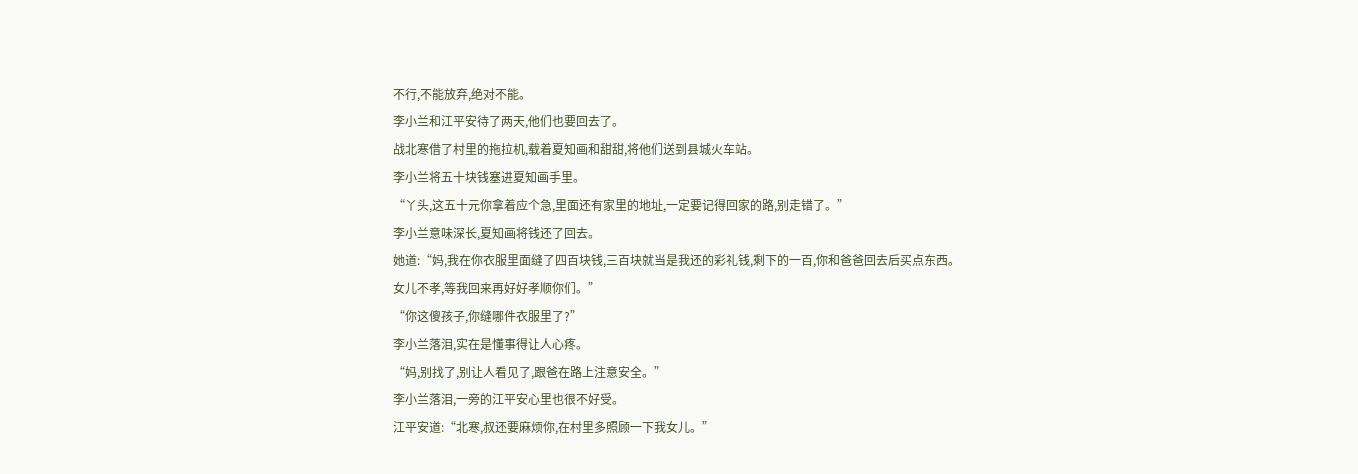不行,不能放弃,绝对不能。
李小兰和江平安待了两天,他们也要回去了。
战北寒借了村里的拖拉机,载着夏知画和甜甜,将他们送到县城火车站。
李小兰将五十块钱塞进夏知画手里。
“丫头,这五十元你拿着应个急,里面还有家里的地址,一定要记得回家的路,别走错了。”
李小兰意味深长,夏知画将钱还了回去。
她道:“妈,我在你衣服里面缝了四百块钱,三百块就当是我还的彩礼钱,剩下的一百,你和爸爸回去后买点东西。
女儿不孝,等我回来再好好孝顺你们。”
“你这傻孩子,你缝哪件衣服里了?”
李小兰落泪,实在是懂事得让人心疼。
“妈,别找了,别让人看见了,跟爸在路上注意安全。”
李小兰落泪,一旁的江平安心里也很不好受。
江平安道:“北寒,叔还要麻烦你,在村里多照顾一下我女儿。”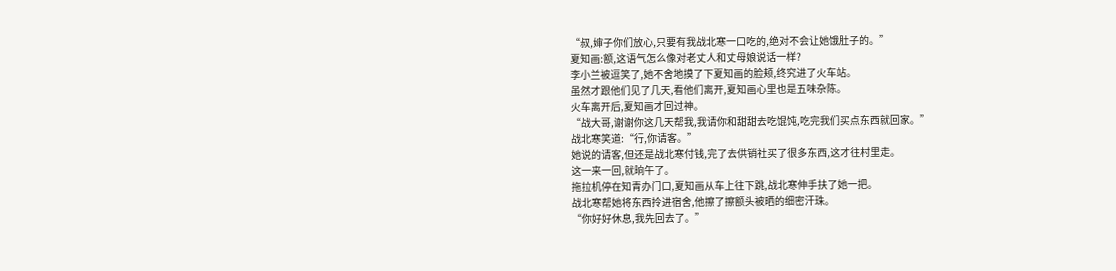“叔,婶子你们放心,只要有我战北寒一口吃的,绝对不会让她饿肚子的。”
夏知画:额,这语气怎么像对老丈人和丈母娘说话一样?
李小兰被逗笑了,她不舍地摸了下夏知画的脸颊,终究进了火车站。
虽然才跟他们见了几天,看他们离开,夏知画心里也是五味杂陈。
火车离开后,夏知画才回过神。
“战大哥,谢谢你这几天帮我,我请你和甜甜去吃馄饨,吃完我们买点东西就回家。”
战北寒笑道:“行,你请客。”
她说的请客,但还是战北寒付钱,完了去供销社买了很多东西,这才往村里走。
这一来一回,就晌午了。
拖拉机停在知青办门口,夏知画从车上往下跳,战北寒伸手扶了她一把。
战北寒帮她将东西拎进宿舍,他擦了擦额头被晒的细密汗珠。
“你好好休息,我先回去了。”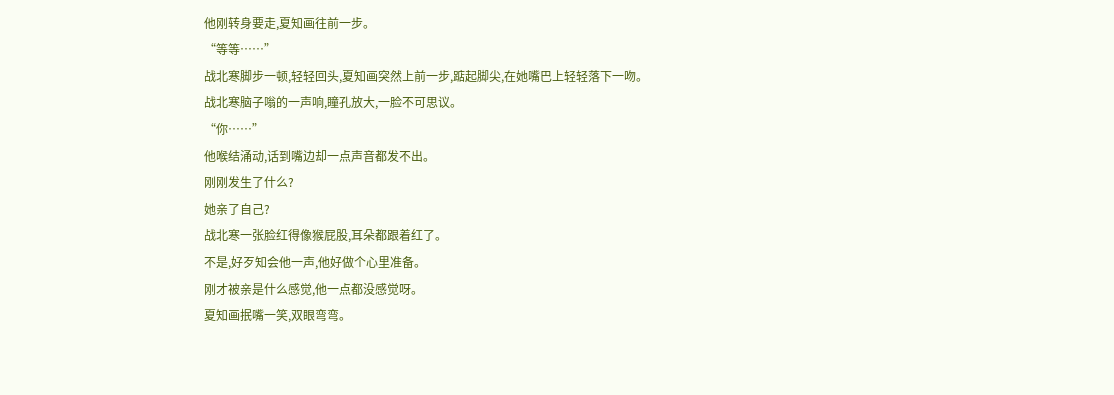他刚转身要走,夏知画往前一步。
“等等……”
战北寒脚步一顿,轻轻回头,夏知画突然上前一步,踮起脚尖,在她嘴巴上轻轻落下一吻。
战北寒脑子嗡的一声响,瞳孔放大,一脸不可思议。
“你……”
他喉结涌动,话到嘴边却一点声音都发不出。
刚刚发生了什么?
她亲了自己?
战北寒一张脸红得像猴屁股,耳朵都跟着红了。
不是,好歹知会他一声,他好做个心里准备。
刚才被亲是什么感觉,他一点都没感觉呀。
夏知画抿嘴一笑,双眼弯弯。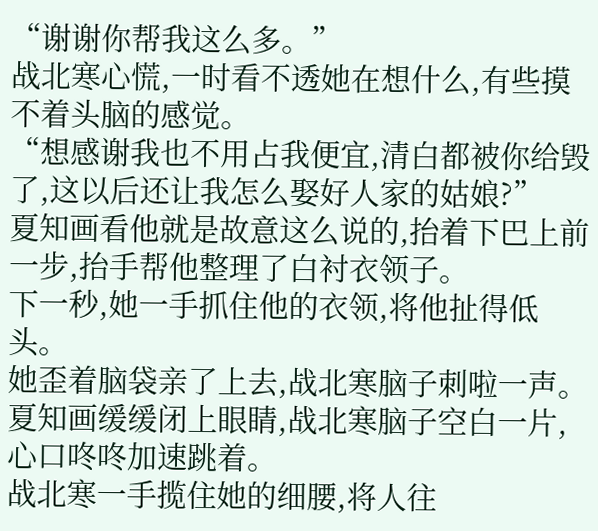“谢谢你帮我这么多。”
战北寒心慌,一时看不透她在想什么,有些摸不着头脑的感觉。
“想感谢我也不用占我便宜,清白都被你给毁了,这以后还让我怎么娶好人家的姑娘?”
夏知画看他就是故意这么说的,抬着下巴上前一步,抬手帮他整理了白衬衣领子。
下一秒,她一手抓住他的衣领,将他扯得低头。
她歪着脑袋亲了上去,战北寒脑子刺啦一声。
夏知画缓缓闭上眼睛,战北寒脑子空白一片,心口咚咚加速跳着。
战北寒一手揽住她的细腰,将人往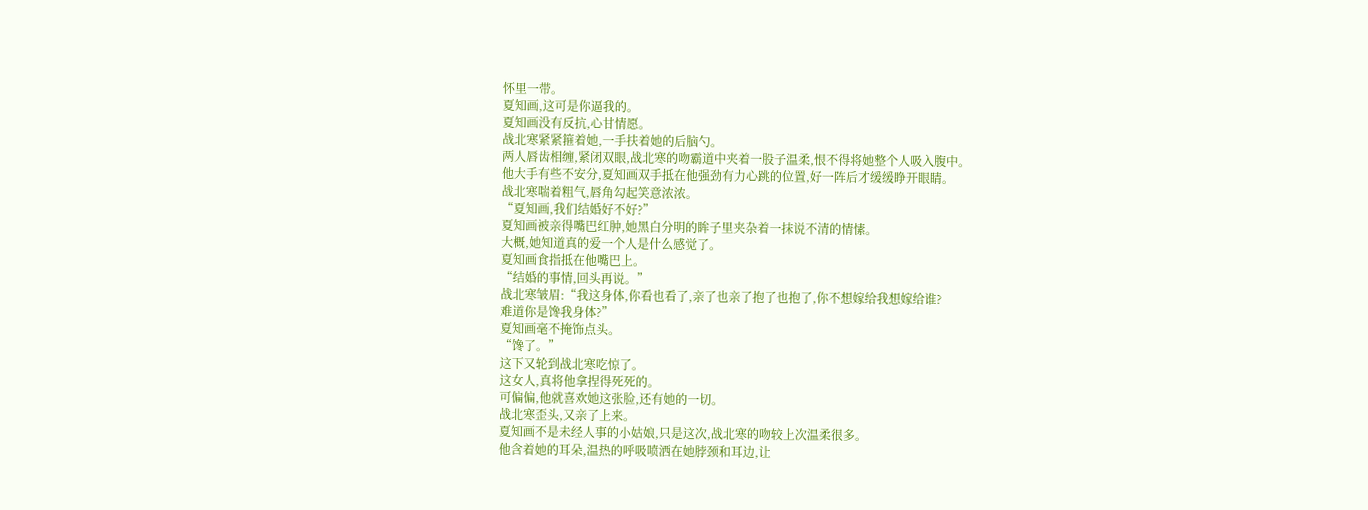怀里一带。
夏知画,这可是你逼我的。
夏知画没有反抗,心甘情愿。
战北寒紧紧箍着她,一手扶着她的后脑勺。
两人唇齿相缠,紧闭双眼,战北寒的吻霸道中夹着一股子温柔,恨不得将她整个人吸入腹中。
他大手有些不安分,夏知画双手抵在他强劲有力心跳的位置,好一阵后才缓缓睁开眼睛。
战北寒喘着粗气,唇角勾起笑意浓浓。
“夏知画,我们结婚好不好?”
夏知画被亲得嘴巴红肿,她黑白分明的眸子里夹杂着一抹说不清的情愫。
大概,她知道真的爱一个人是什么感觉了。
夏知画食指抵在他嘴巴上。
“结婚的事情,回头再说。”
战北寒皱眉:“我这身体,你看也看了,亲了也亲了抱了也抱了,你不想嫁给我想嫁给谁?
难道你是馋我身体?”
夏知画毫不掩饰点头。
“馋了。”
这下又轮到战北寒吃惊了。
这女人,真将他拿捏得死死的。
可偏偏,他就喜欢她这张脸,还有她的一切。
战北寒歪头,又亲了上来。
夏知画不是未经人事的小姑娘,只是这次,战北寒的吻较上次温柔很多。
他含着她的耳朵,温热的呼吸喷洒在她脖颈和耳边,让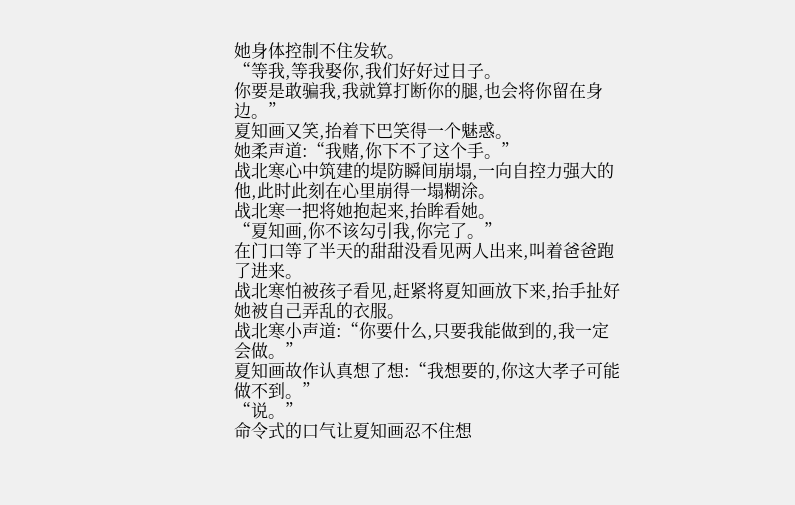她身体控制不住发软。
“等我,等我娶你,我们好好过日子。
你要是敢骗我,我就算打断你的腿,也会将你留在身边。”
夏知画又笑,抬着下巴笑得一个魅惑。
她柔声道:“我赌,你下不了这个手。”
战北寒心中筑建的堤防瞬间崩塌,一向自控力强大的他,此时此刻在心里崩得一塌糊涂。
战北寒一把将她抱起来,抬眸看她。
“夏知画,你不该勾引我,你完了。”
在门口等了半天的甜甜没看见两人出来,叫着爸爸跑了进来。
战北寒怕被孩子看见,赶紧将夏知画放下来,抬手扯好她被自己弄乱的衣服。
战北寒小声道:“你要什么,只要我能做到的,我一定会做。”
夏知画故作认真想了想:“我想要的,你这大孝子可能做不到。”
“说。”
命令式的口气让夏知画忍不住想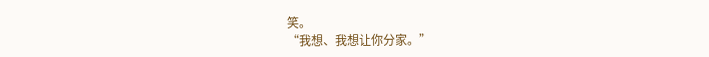笑。
“我想、我想让你分家。”